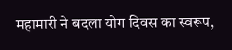महामारी ने बदला योग दिवस का स्वरूप,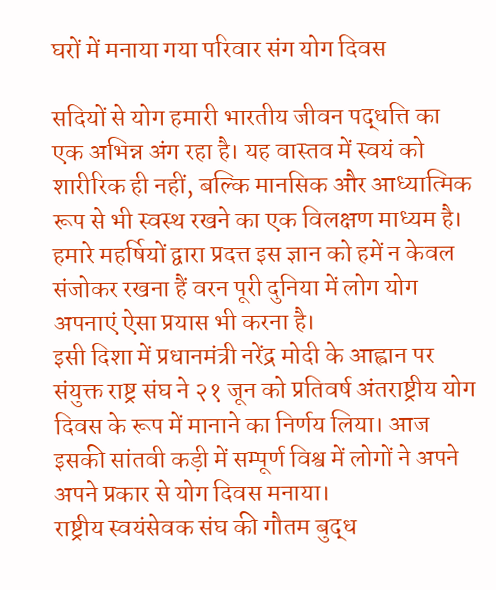घरों में मनाया गया परिवार संग योग दिवस

सदियों से योग हमारी भारतीय जीवन पद्धत्ति का एक अभिन्न अंग रहा है। यह वास्तव में स्वयं को शारीरिक ही नहीं, बल्कि मानसिक और आध्यात्मिक रूप से भी स्वस्थ रखने का एक विलक्षण माध्यम है। हमारे महर्षियों द्वारा प्रदत्त इस ज्ञान को हमें न केवल संजोकर रखना हैं वरन पूरी दुनिया में लोग योग अपनाएं ऐसा प्रयास भी करना है।
इसी दिशा में प्रधानमंत्री नरेंद्र मोदी के आह्वान पर संयुक्त राष्ट्र संघ ने २१ जून को प्रतिवर्ष अंतराष्ट्रीय योग दिवस के रूप में मानाने का निर्णय लिया। आज इसकी सांतवी कड़ी में सम्पूर्ण विश्व में लोगों ने अपने अपने प्रकार से योग दिवस मनाया।
राष्ट्रीय स्वयंसेवक संघ की गौतम बुद्ध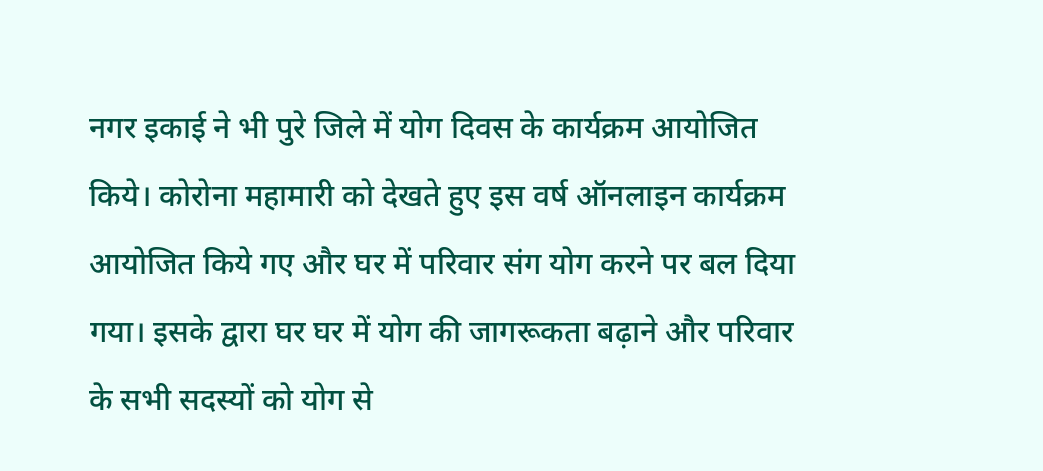नगर इकाई ने भी पुरे जिले में योग दिवस के कार्यक्रम आयोजित किये। कोरोना महामारी को देखते हुए इस वर्ष ऑनलाइन कार्यक्रम आयोजित किये गए और घर में परिवार संग योग करने पर बल दिया गया। इसके द्वारा घर घर में योग की जागरूकता बढ़ाने और परिवार के सभी सदस्यों को योग से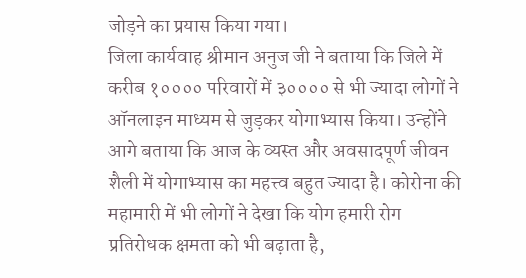जोड़ने का प्रयास किया गया।
जिला कार्यवाह श्रीमान अनुज जी ने बताया कि जिले में करीब १०००० परिवारों में ३०००० से भी ज्यादा लोगों ने ऑनलाइन माध्यम से जुड़कर योगाभ्यास किया। उन्होंने आगे बताया कि आज के व्यस्त और अवसादपूर्ण जीवन शैली में योगाभ्यास का महत्त्व बहुत ज्यादा है। कोरोना की महामारी में भी लोगों ने देखा कि योग हमारी रोग प्रतिरोधक क्षमता को भी बढ़ाता है,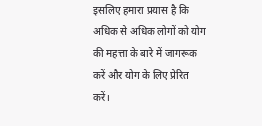इसलिए हमारा प्रयास है कि अधिक से अधिक लोगों को योग की महत्ता के बारे में जागरूक करें और योग के लिए प्रेरित करें।